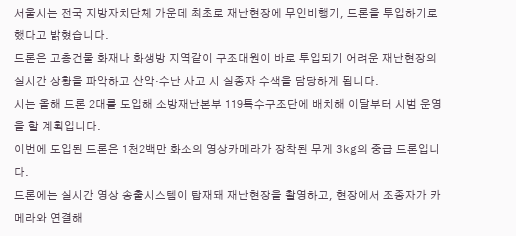서울시는 전국 지방자치단체 가운데 최초로 재난현장에 무인비행기, 드론을 투입하기로 했다고 밝혔습니다.
드론은 고층건물 화재나 화생방 지역같이 구조대원이 바로 투입되기 어려운 재난현장의 실시간 상황을 파악하고 산악·수난 사고 시 실종자 수색을 담당하게 됩니다.
시는 올해 드론 2대를 도입해 소방재난본부 119특수구조단에 배치해 이달부터 시범 운영을 할 계획입니다.
이번에 도입된 드론은 1천2백만 화소의 영상카메라가 장착된 무게 3kg의 중급 드론입니다.
드론에는 실시간 영상 송출시스템이 탑재돼 재난현장을 촬영하고, 현장에서 조종자가 카메라와 연결해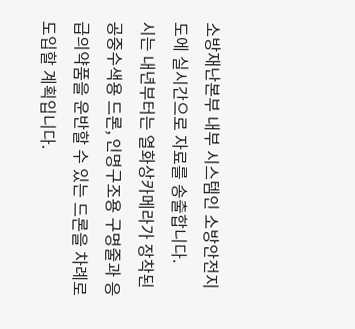소방재난본부 내부 시스템인 소방안전지도에 실시간으로 자료를 송출합니다.
시는 내년부터는 열화상카메라가 장착된 공중수색용 드론, 인명구조용 구명줄과 응급의약품을 운반할 수 있는 드론을 차례로 도입할 계획입니다.